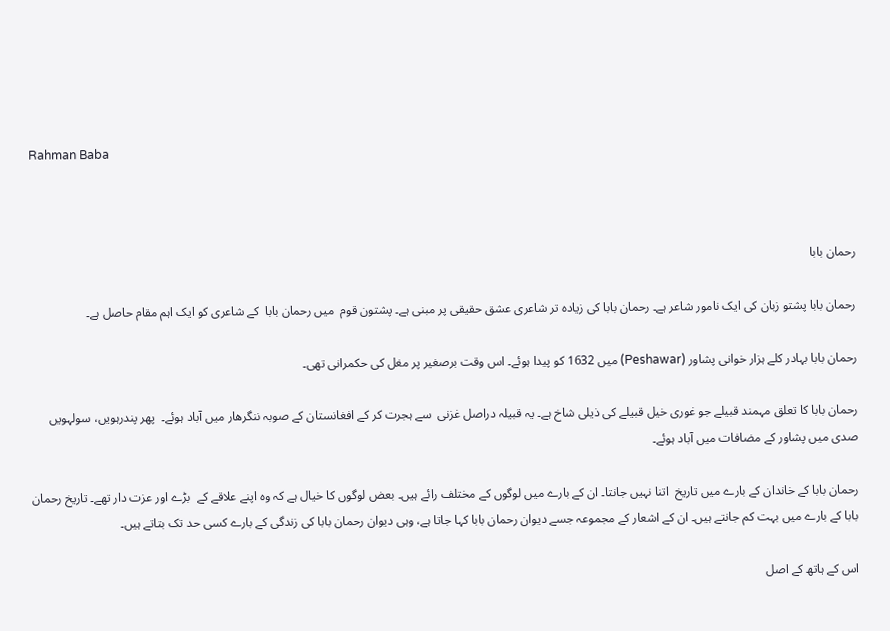Rahman Baba



رحمان بابا

رحمان بابا پشتو زبان کی ایک نامور شاعر ہے۔ رحمان بابا کی زیادہ تر شاعری عشق حقیقی پر مبنی ہے۔ پشتون قوم  میں رحمان بابا  کے شاعری کو ایک اہم مقام حاصل ہے۔

رحمان بابا بہادر کلے ہزار خوانی پشاور (Peshawar) میں 1632 کو پیدا ہوئے۔ اس وقت برصغیر پر مغل کی حکمرانی تھی۔

رحمان بابا کا تعلق مہمند قبیلے جو غوری خیل قبیلے کی ذیلی شاخ ہے۔ یہ قبیلہ دراصل غزنی  سے ہجرت کر کے افغانستان کے صوبہ ننگرهار میں آباد ہوئے۔  پھر پندرہویں، سولہویں صدی میں پشاور کے مضافات میں آباد ہوئے۔

رحمان بابا کے خاندان کے بارے میں تاریخ  اتنا نہیں جانتا۔ ان کے بارے میں لوگوں کے مختلف رائے ہیں۔ بعض لوگوں کا خیال ہے کہ وہ اپنے علاقے کے  بڑے اور عزت دار تھے۔ تاریخ رحمان بابا کے بارے میں بہت کم جانتے ہیں۔ ان کے اشعار کے مجموعہ جسے دیوان رحمان بابا کہا جاتا ہے، وہی دیوان رحمان بابا کی زندگی کے بارے کسی حد تک بتاتے ہیں۔

اس کے ہاتھ کے اصل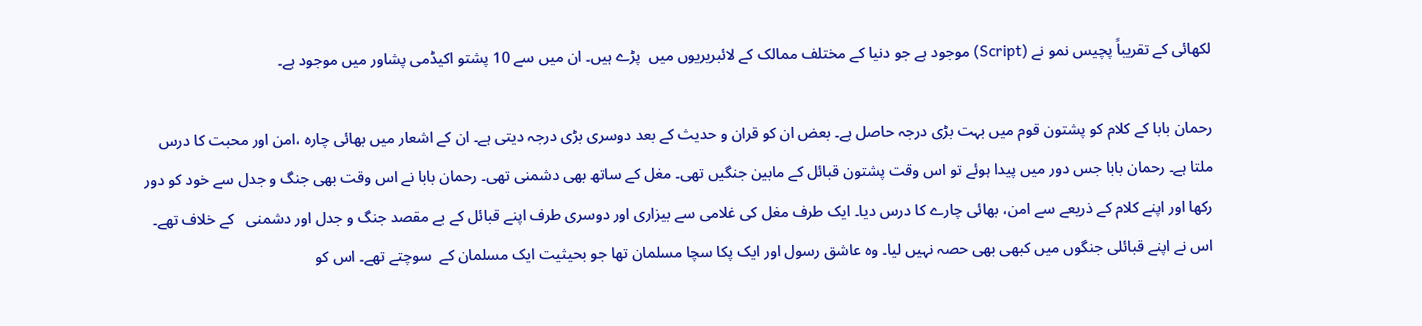لکھائی کے تقریباً پچیس نمو نے (Script) موجود ہے جو دنیا کے مختلف ممالک کے لائبریریوں میں  پڑے ہیں۔ ان میں سے 10 پشتو اکیڈمی پشاور میں موجود ہے۔

رحمان بابا کے کلام کو پشتون قوم میں بہت بڑی درجہ حاصل ہے۔ بعض ان کو قران و حدیث کے بعد دوسری بڑی درجہ دیتی ہے۔ ان کے اشعار میں بھائی چارہ ،امن اور محبت کا درس ملتا ہے۔ رحمان بابا جس دور میں پیدا ہوئے تو اس وقت پشتون قبائل کے مابین جنگیں تھی۔ مغل کے ساتھ بھی دشمنی تھی۔ رحمان بابا نے اس وقت بھی جنگ و جدل سے خود کو دور رکھا اور اپنے کلام کے ذریعے سے امن، بھائی چارے کا درس دیا۔ ایک طرف مغل کی غلامی سے بیزاری اور دوسری طرف اپنے قبائل کے بے مقصد جنگ و جدل اور دشمنی   کے خلاف تھے۔ اس نے اپنے قبائلی جنگوں میں کبھی بھی حصہ نہیں لیا۔ وہ عاشق رسول اور ایک پکا سچا مسلمان تھا جو بحیثیت ایک مسلمان کے  سوچتے تھے۔ اس کو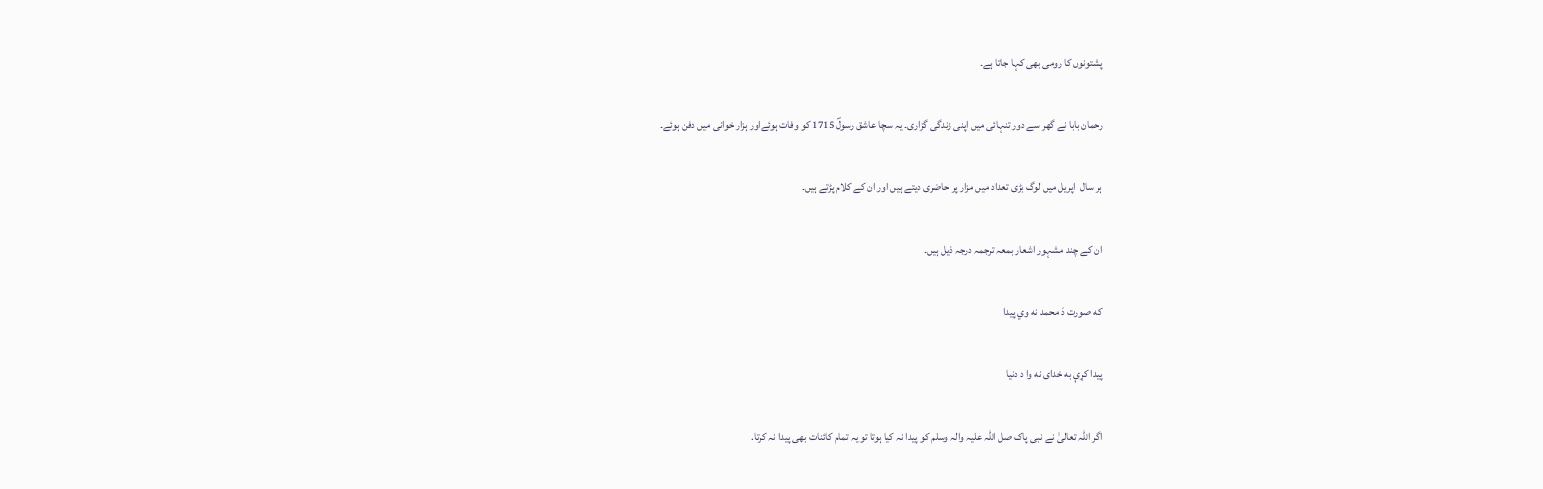پشتونوں کا رومی بھی کہا جاتا ہے۔

رحمان بابا نے گھر سے دور تنہائی میں اپنی زندگی گزاری۔ یہ سچا عاشق رسولؐ 1715 کو وفات ہوئےاور ہزار خوانی میں دفن ہوئے۔

ہر سال  اپریل میں لوگ بڑی تعداد میں مزار پر حاضری دیتے ہیں اور ان کے کلام پڑتے ہیں۔

ان کے چند مشہور اشعار بمعہ ترجمہ درجہ ذیل ہیں۔

که صورت دَ محمد نه وي پيدا

پيدا کړې به خداى نه وا د دنیا

اگر اللہ تعالیٰ نے نبی پاک صل اللہ علیہ والہ وسلم کو پیدا نہ کیا ہوتا تو یہ تمام کائنات بھی پیدا نہ کرتا.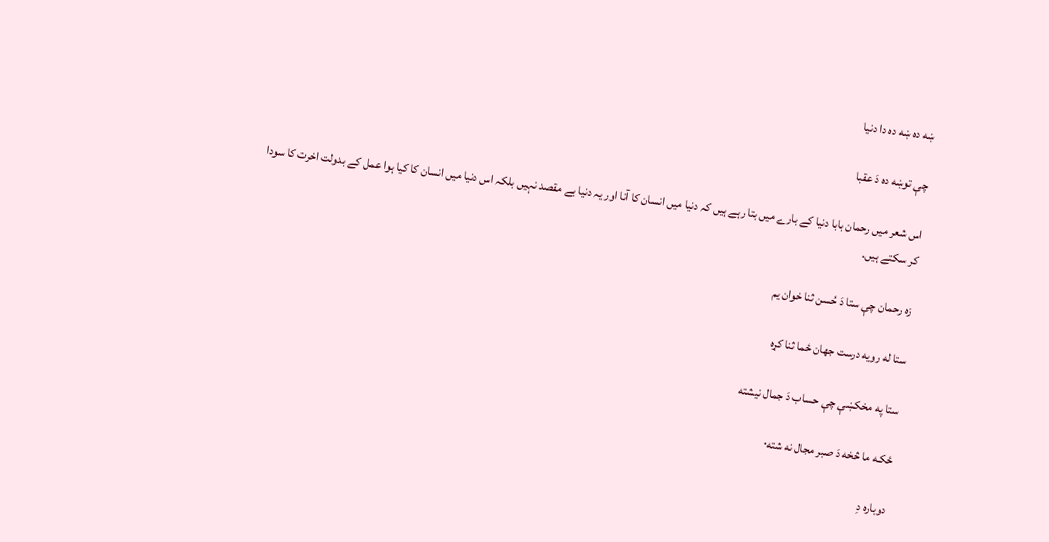ښه ده ښه ده دا دنیا

چې توښه ده دَ عقبا

اس شعر میں رحمان بابا دنیا کے بارے میں بتا رہے ہیں کہ دنیا میں انسان کا آنا اور یہ دنیا بے مقصد نہیں بلکہ اس دنیا میں انسان کا کیا ہوا عمل کے بدولت اخرت کا سودا کر سکتے ہیں.

زه رحمان چې ستا دَ حُسن ثنا خوان يم

ستا له رويه درست جهان ځما ثنا کړه

ستا په مخکښې چې حساب دَ جمال نيشته

ځکـه ما څخه دَ صبر مجال نه شته٠

دوباره دِ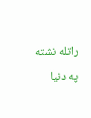راتله نشته په دنیا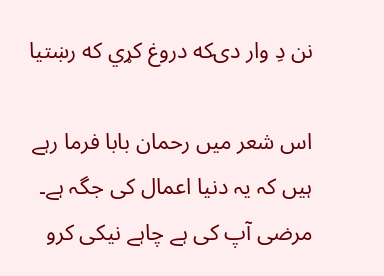نن دِ وار دۍکه دروغ کړي که رښتيا

اس شعر میں رحمان بابا فرما رہے ہیں کہ یہ دنیا اعمال کی جگہ ہے۔ مرضی آپ کی ہے چاہے نیکی کرو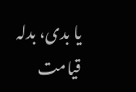یا بدی، بدلہ قیامت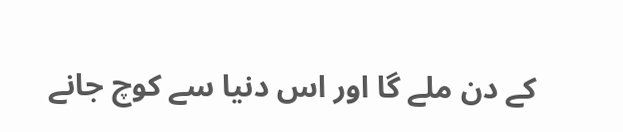کے دن ملے گا اور اس دنیا سے کوچ جانے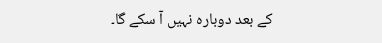کے بعد دوبارہ نہیں آ سکے گا۔